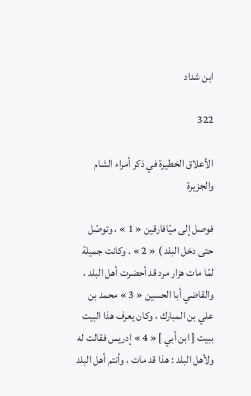ابن شداد

322

الأعلاق الخطيرة في ذكر أمراء الشام والجزيرة

فوصل إلى ميّافارقين « 1 » ، وتوصّل حتى دخل البلد ) « 2 » . وكانت جميلة لمّا مات هزار مرد قد أحضرت أهل البلد ، والقاضي أبا الحسين « 3 » محمد بن علي بن المبارك ، وكان يعرف هذا البيت ببيت [ ابن أبي ] « 4 » إدريس فقالت له ولأهل البلد : هذا قد مات ، وأنتم أهل البلد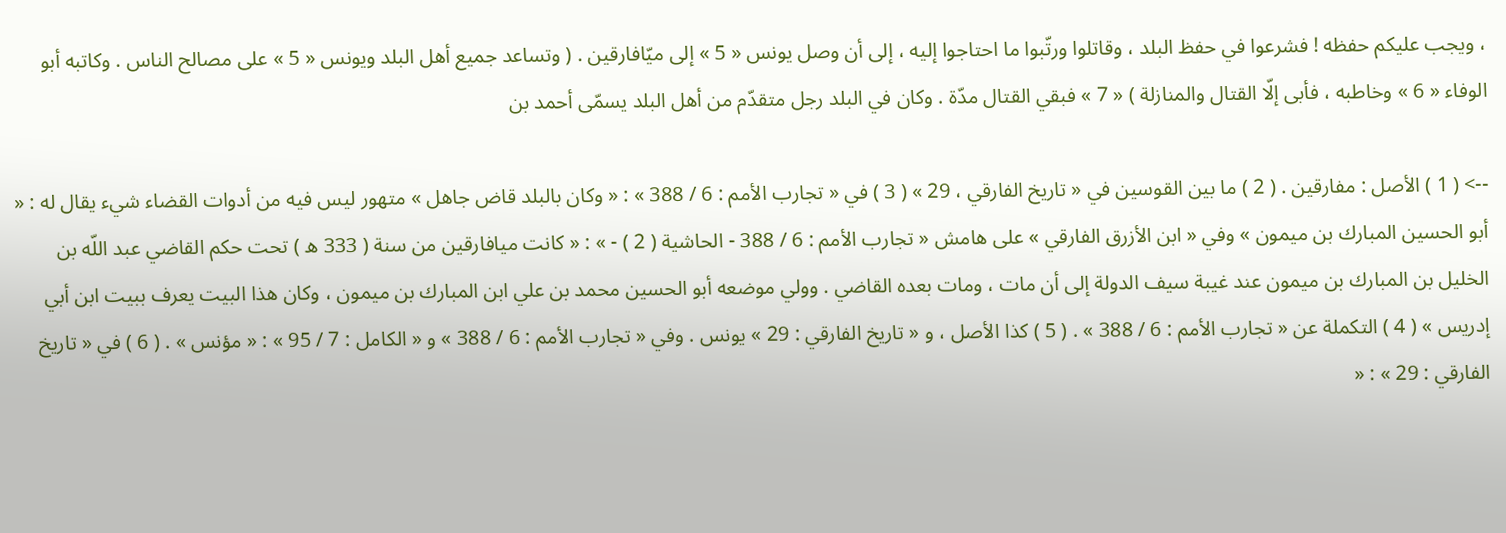، ويجب عليكم حفظه ! فشرعوا في حفظ البلد ، وقاتلوا ورتّبوا ما احتاجوا إليه ، إلى أن وصل يونس « 5 » إلى ميّافارقين . ( وتساعد جميع أهل البلد ويونس « 5 » على مصالح الناس . وكاتبه أبو الوفاء « 6 » وخاطبه ، فأبى إلّا القتال والمنازلة ) « 7 » فبقي القتال مدّة . وكان في البلد رجل متقدّم من أهل البلد يسمّى أحمد بن

--> ( 1 ) الأصل : مفارقين . ( 2 ) ما بين القوسين في « تاريخ الفارقي ، 29 » ( 3 ) في « تجارب الأمم : 6 / 388 » : « وكان بالبلد قاض جاهل » متهور ليس فيه من أدوات القضاء شيء يقال له : « أبو الحسين المبارك بن ميمون » وفي « ابن الأزرق الفارقي » على هامش « تجارب الأمم : 6 / 388 - الحاشية ( 2 ) - » : « كانت ميافارقين من سنة ( 333 ه ) تحت حكم القاضي عبد اللّه بن الخليل بن المبارك بن ميمون عند غيبة سيف الدولة إلى أن مات ، ومات بعده القاضي . وولي موضعه أبو الحسين محمد بن علي ابن المبارك بن ميمون ، وكان هذا البيت يعرف ببيت ابن أبي إدريس » ( 4 ) التكملة عن « تجارب الأمم : 6 / 388 » . ( 5 ) كذا الأصل ، و « تاريخ الفارقي : 29 » يونس . وفي « تجارب الأمم : 6 / 388 » و « الكامل : 7 / 95 » : « مؤنس » . ( 6 ) في « تاريخ الفارقي : 29 » : «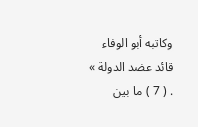وكاتبه أبو الوفاء قائد عضد الدولة » . ( 7 ) ما بين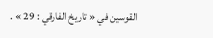القوسين في « تاريخ الفارقي : 29 » .